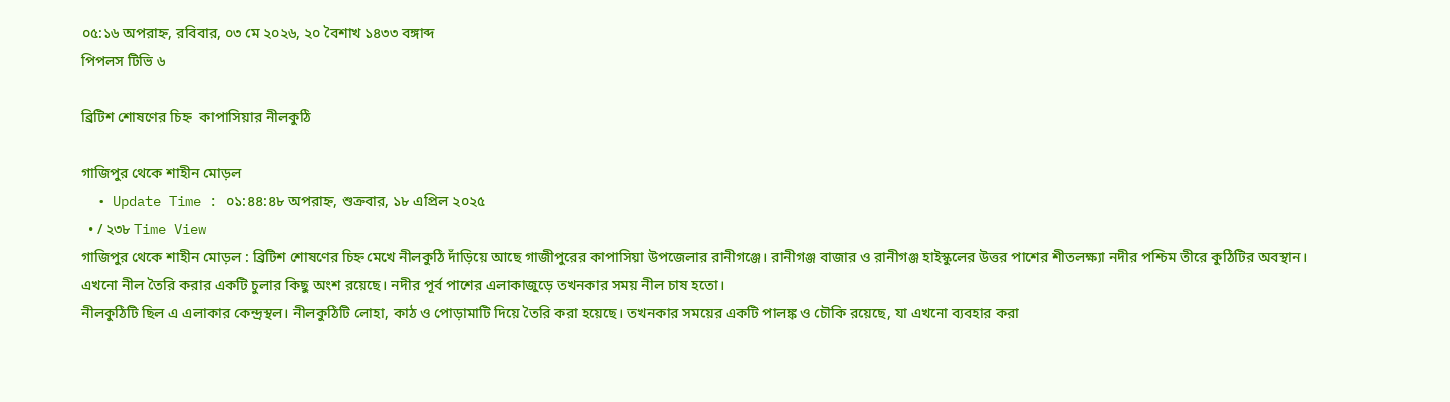০৫:১৬ অপরাহ্ন, রবিবার, ০৩ মে ২০২৬, ২০ বৈশাখ ১৪৩৩ বঙ্গাব্দ
পিপলস টিভি ৬

ব্রিটিশ শোষণের চিহ্ন  কাপাসিয়ার নীলকুঠি

গাজিপুর থেকে শাহীন মোড়ল
  • Update Time : ০১:৪৪:৪৮ অপরাহ্ন, শুক্রবার, ১৮ এপ্রিল ২০২৫
  • / ২৩৮ Time View
গাজিপুর থেকে শাহীন মোড়ল : ব্রিটিশ শোষণের চিহ্ন মেখে নীলকুঠি দাঁড়িয়ে আছে গাজীপুরের কাপাসিয়া উপজেলার রানীগঞ্জে। রানীগঞ্জ বাজার ও রানীগঞ্জ হাইস্কুলের উত্তর পাশের শীতলক্ষ্যা নদীর পশ্চিম তীরে কুঠিটির অবস্থান। এখনো নীল তৈরি করার একটি চুলার কিছু অংশ রয়েছে। নদীর পূর্ব পাশের এলাকাজুড়ে তখনকার সময় নীল চাষ হতো।
নীলকুঠিটি ছিল এ এলাকার কেন্দ্রস্থল। নীলকুঠিটি লোহা, কাঠ ও পোড়ামাটি দিয়ে তৈরি করা হয়েছে। তখনকার সময়ের একটি পালঙ্ক ও চৌকি রয়েছে, যা এখনো ব্যবহার করা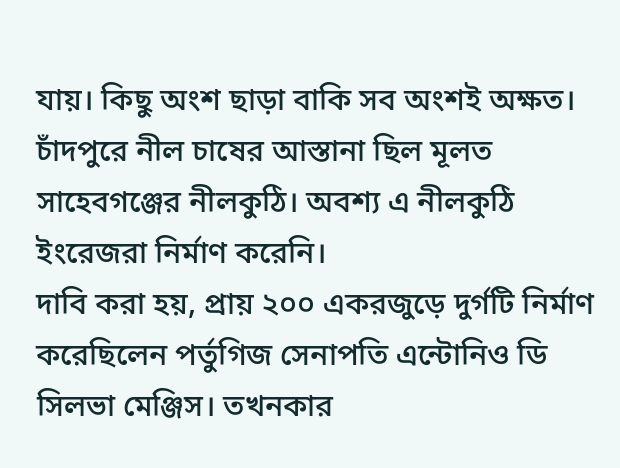যায়। কিছু অংশ ছাড়া বাকি সব অংশই অক্ষত। চাঁদপুরে নীল চাষের আস্তানা ছিল মূলত সাহেবগঞ্জের নীলকুঠি। অবশ্য এ নীলকুঠি ইংরেজরা নির্মাণ করেনি।
দাবি করা হয়, প্রায় ২০০ একরজুড়ে দুর্গটি নির্মাণ করেছিলেন পর্তুগিজ সেনাপতি এন্টোনিও ডি সিলভা মেঞ্জিস। তখনকার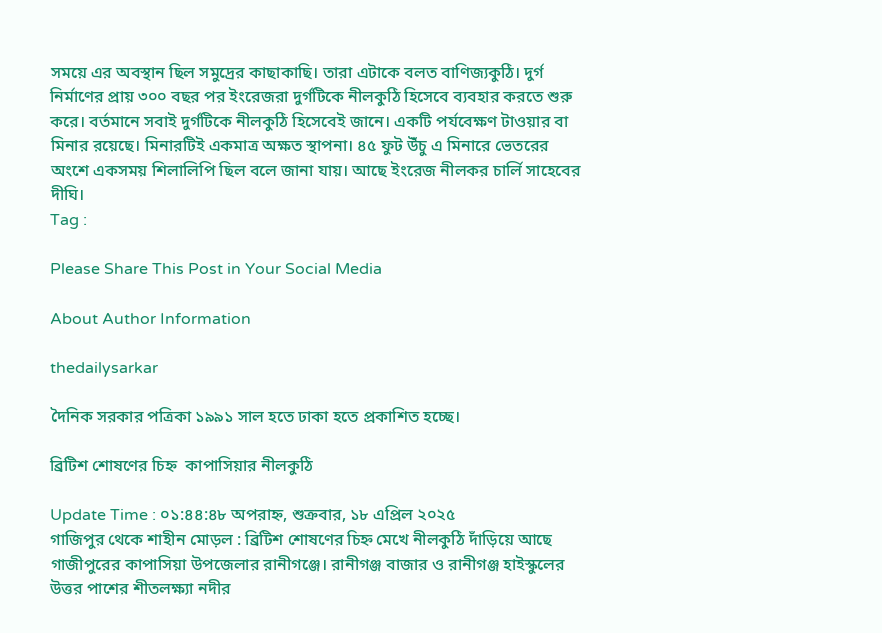সময়ে এর অবস্থান ছিল সমুদ্রের কাছাকাছি। তারা এটাকে বলত বাণিজ্যকুঠি। দুর্গ নির্মাণের প্রায় ৩০০ বছর পর ইংরেজরা দুর্গটিকে নীলকুঠি হিসেবে ব্যবহার করতে শুরু করে। বর্তমানে সবাই দুর্গটিকে নীলকুঠি হিসেবেই জানে। একটি পর্যবেক্ষণ টাওয়ার বা মিনার রয়েছে। মিনারটিই একমাত্র অক্ষত স্থাপনা। ৪৫ ফুট উঁচু এ মিনারে ভেতরের অংশে একসময় শিলালিপি ছিল বলে জানা যায়। আছে ইংরেজ নীলকর চার্লি সাহেবের দীঘি।
Tag :

Please Share This Post in Your Social Media

About Author Information

thedailysarkar

দৈনিক সরকার পত্রিকা ১৯৯১ সাল হতে ঢাকা হতে প্রকাশিত হচ্ছে।

ব্রিটিশ শোষণের চিহ্ন  কাপাসিয়ার নীলকুঠি

Update Time : ০১:৪৪:৪৮ অপরাহ্ন, শুক্রবার, ১৮ এপ্রিল ২০২৫
গাজিপুর থেকে শাহীন মোড়ল : ব্রিটিশ শোষণের চিহ্ন মেখে নীলকুঠি দাঁড়িয়ে আছে গাজীপুরের কাপাসিয়া উপজেলার রানীগঞ্জে। রানীগঞ্জ বাজার ও রানীগঞ্জ হাইস্কুলের উত্তর পাশের শীতলক্ষ্যা নদীর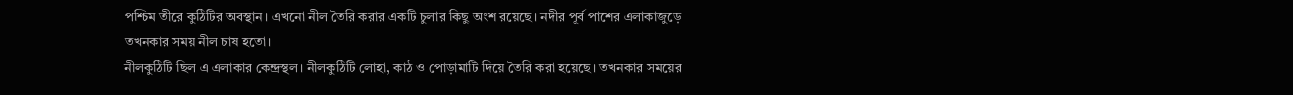পশ্চিম তীরে কুঠিটির অবস্থান। এখনো নীল তৈরি করার একটি চুলার কিছু অংশ রয়েছে। নদীর পূর্ব পাশের এলাকাজুড়ে তখনকার সময় নীল চাষ হতো।
নীলকুঠিটি ছিল এ এলাকার কেন্দ্রস্থল। নীলকুঠিটি লোহা, কাঠ ও পোড়ামাটি দিয়ে তৈরি করা হয়েছে। তখনকার সময়ের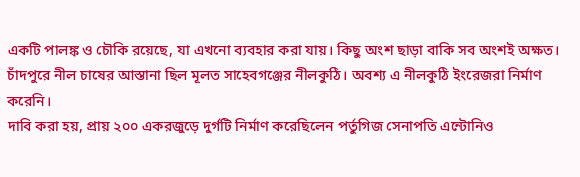একটি পালঙ্ক ও চৌকি রয়েছে, যা এখনো ব্যবহার করা যায়। কিছু অংশ ছাড়া বাকি সব অংশই অক্ষত। চাঁদপুরে নীল চাষের আস্তানা ছিল মূলত সাহেবগঞ্জের নীলকুঠি। অবশ্য এ নীলকুঠি ইংরেজরা নির্মাণ করেনি।
দাবি করা হয়, প্রায় ২০০ একরজুড়ে দুর্গটি নির্মাণ করেছিলেন পর্তুগিজ সেনাপতি এন্টোনিও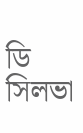ডি সিলভা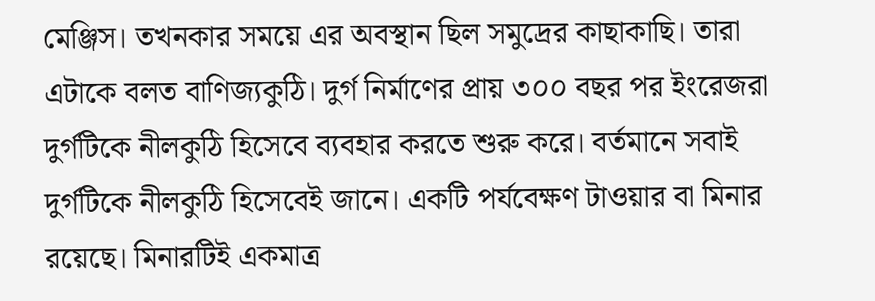মেঞ্জিস। তখনকার সময়ে এর অবস্থান ছিল সমুদ্রের কাছাকাছি। তারা এটাকে বলত বাণিজ্যকুঠি। দুর্গ নির্মাণের প্রায় ৩০০ বছর পর ইংরেজরা দুর্গটিকে নীলকুঠি হিসেবে ব্যবহার করতে শুরু করে। বর্তমানে সবাই দুর্গটিকে নীলকুঠি হিসেবেই জানে। একটি পর্যবেক্ষণ টাওয়ার বা মিনার রয়েছে। মিনারটিই একমাত্র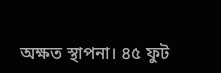অক্ষত স্থাপনা। ৪৫ ফুট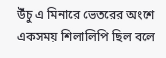উঁচু এ মিনারে ভেতরের অংশে একসময় শিলালিপি ছিল বলে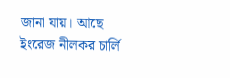জানা যায়। আছে ইংরেজ নীলকর চার্লি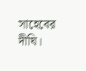সাহেবের দীঘি।